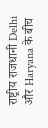राष्ट्रीय राजधानी Delhi और Haryana के बीच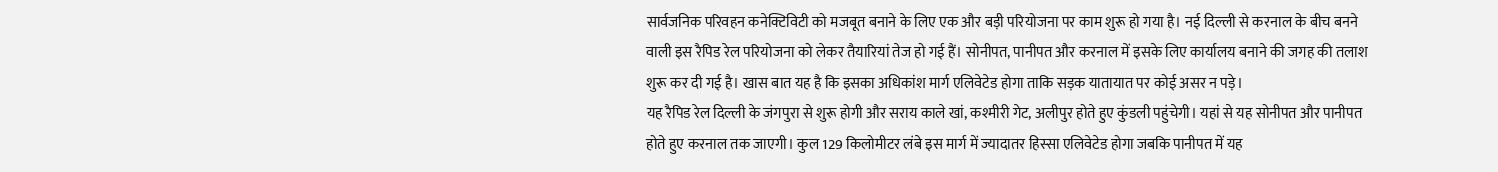सार्वजनिक परिवहन कनेक्टिविटी को मजबूत बनाने के लिए एक और बड़ी परियोजना पर काम शुरू हो गया है। नई दिल्ली से करनाल के बीच बनने वाली इस रैपिड रेल परियोजना को लेकर तैयारियां तेज हो गई हैं। सोनीपत, पानीपत और करनाल में इसके लिए कार्यालय बनाने की जगह की तलाश शुरू कर दी गई है। खास बात यह है कि इसका अधिकांश मार्ग एलिवेटेड होगा ताकि सड़क यातायात पर कोई असर न पड़े।
यह रैपिड रेल दिल्ली के जंगपुरा से शुरू होगी और सराय काले खां, कश्मीरी गेट, अलीपुर होते हुए कुंडली पहुंचेगी। यहां से यह सोनीपत और पानीपत होते हुए करनाल तक जाएगी। कुल 129 किलोमीटर लंबे इस मार्ग में ज्यादातर हिस्सा एलिवेटेड होगा जबकि पानीपत में यह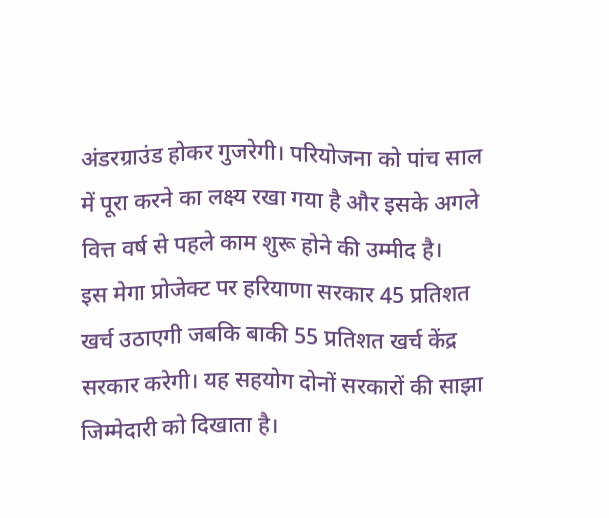अंडरग्राउंड होकर गुजरेगी। परियोजना को पांच साल में पूरा करने का लक्ष्य रखा गया है और इसके अगले वित्त वर्ष से पहले काम शुरू होने की उम्मीद है।
इस मेगा प्रोजेक्ट पर हरियाणा सरकार 45 प्रतिशत खर्च उठाएगी जबकि बाकी 55 प्रतिशत खर्च केंद्र सरकार करेगी। यह सहयोग दोनों सरकारों की साझा जिम्मेदारी को दिखाता है।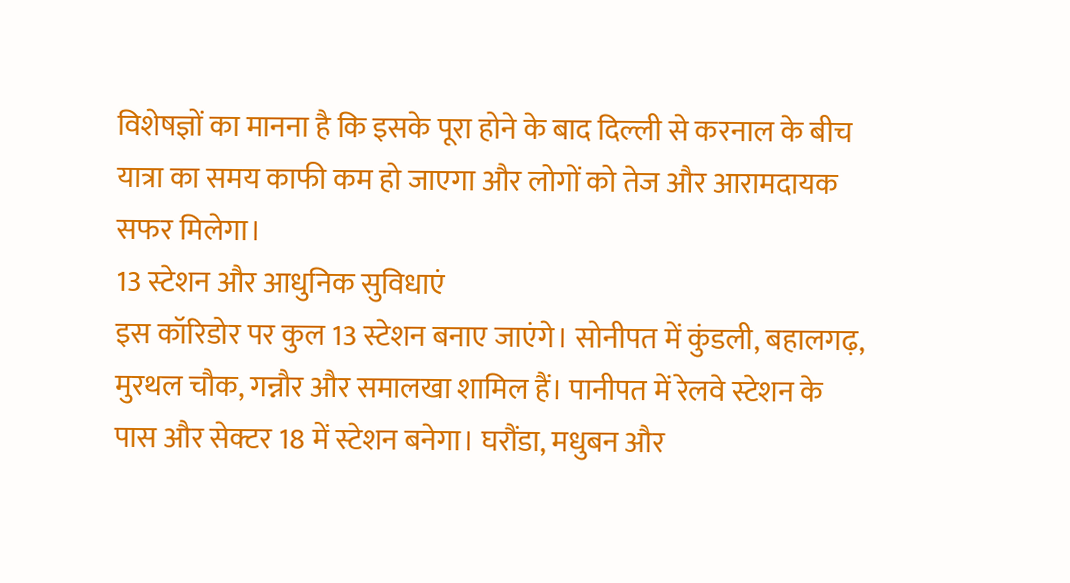विशेषज्ञों का मानना है कि इसके पूरा होने के बाद दिल्ली से करनाल के बीच यात्रा का समय काफी कम हो जाएगा और लोगों को तेज और आरामदायक सफर मिलेगा।
13 स्टेशन और आधुनिक सुविधाएं
इस कॉरिडोर पर कुल 13 स्टेशन बनाए जाएंगे। सोनीपत में कुंडली, बहालगढ़, मुरथल चौक, गन्नौर और समालखा शामिल हैं। पानीपत में रेलवे स्टेशन के पास और सेक्टर 18 में स्टेशन बनेगा। घरौंडा, मधुबन और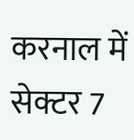करनाल में सेक्टर 7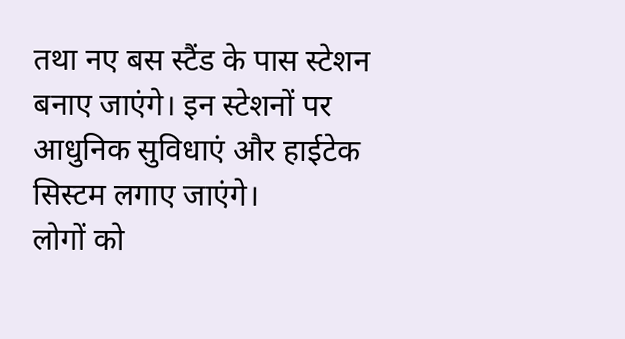तथा नए बस स्टैंड के पास स्टेशन बनाए जाएंगे। इन स्टेशनों पर आधुनिक सुविधाएं और हाईटेक सिस्टम लगाए जाएंगे।
लोगों को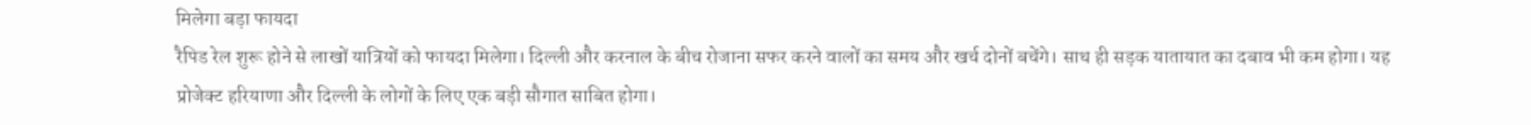मिलेगा बड़ा फायदा
रैपिड रेल शुरू होने से लाखों यात्रियों को फायदा मिलेगा। दिल्ली और करनाल के बीच रोजाना सफर करने वालों का समय और खर्च दोनों बचेंगे। साथ ही सड़क यातायात का दबाव भी कम होगा। यह प्रोजेक्ट हरियाणा और दिल्ली के लोगों के लिए एक बड़ी सौगात साबित होगा।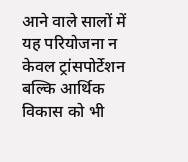आने वाले सालों में यह परियोजना न केवल ट्रांसपोर्टेशन बल्कि आर्थिक विकास को भी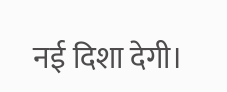नई दिशा देगी।